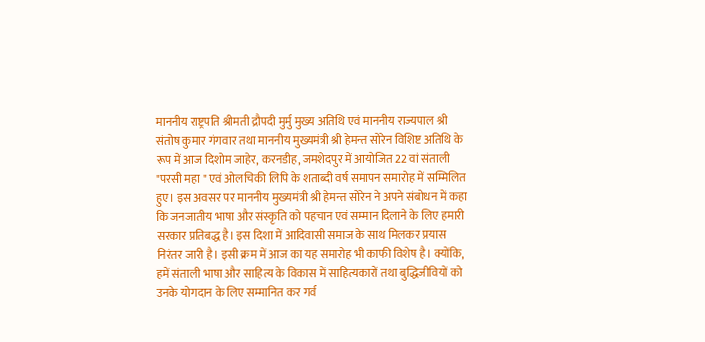माननीय राष्ट्रपति श्रीमती द्रौपदी मुर्मु मुख्य अतिथि एवं माननीय राज्यपाल श्री संतोष कुमार गंगवार तथा माननीय मुख्यमंत्री श्री हेमन्त सोरेन विशिष्ट अतिथि के रूप में आज दिशोम जाहेर, करनडीह, जमशेदपुर में आयोजित 22 वां संताली "परसी महा " एवं ओलचिकी लिपि के शताब्दी वर्ष समापन समारोह में सम्मिलित हुए। इस अवसर पर माननीय मुख्यमंत्री श्री हेमन्त सोरेन ने अपने संबोधन में कहा कि जनजातीय भाषा और संस्कृति को पहचान एवं सम्मान दिलाने के लिए हमारी सरकार प्रतिबद्ध है। इस दिशा में आदिवासी समाज के साथ मिलकर प्रयास निरंतर जारी है। इसी क्रम में आज का यह समारोह भी काफी विशेष है। क्योंकि, हमें संताली भाषा और साहित्य के विकास में साहित्यकारों तथा बुद्धिजीवियों को उनके योगदान के लिए सम्मानित कर गर्व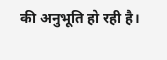की अनुभूति हो रही है।